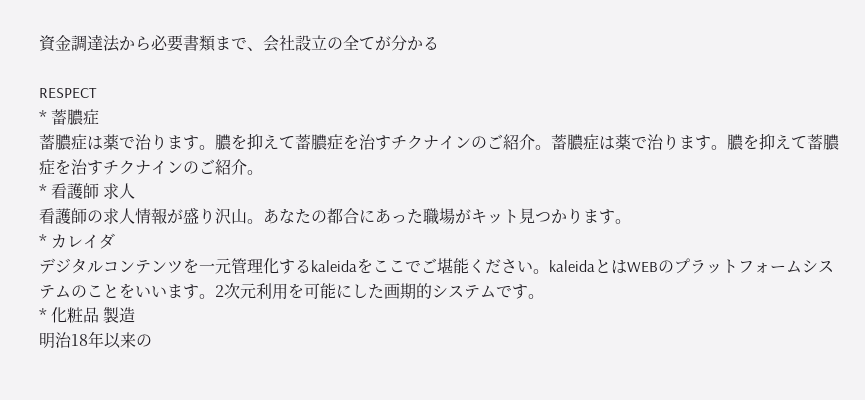資金調達法から必要書類まで、会社設立の全てが分かる

RESPECT
* 蓄膿症
蓄膿症は薬で治ります。膿を抑えて蓄膿症を治すチクナインのご紹介。蓄膿症は薬で治ります。膿を抑えて蓄膿症を治すチクナインのご紹介。
* 看護師 求人
看護師の求人情報が盛り沢山。あなたの都合にあった職場がキット見つかります。
* カレイダ
デジタルコンテンツを一元管理化するkaleidaをここでご堪能ください。kaleidaとはWEBのプラットフォームシステムのことをいいます。2次元利用を可能にした画期的システムです。
* 化粧品 製造
明治18年以来の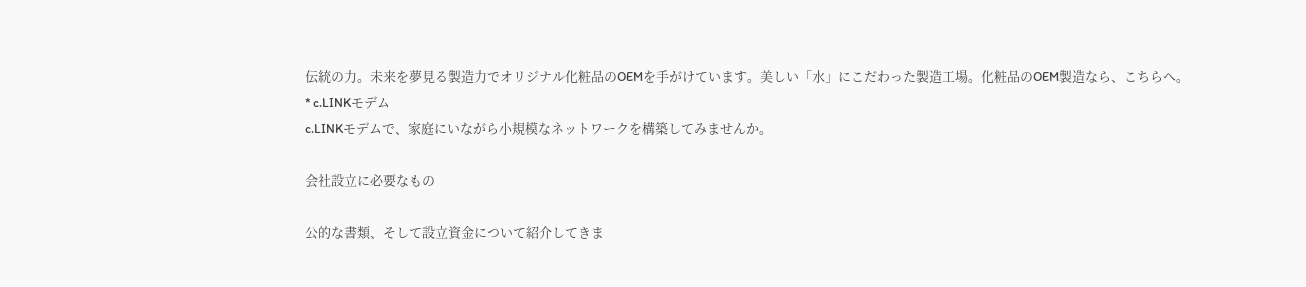伝統の力。未来を夢見る製造力でオリジナル化粧品のOEMを手がけています。美しい「水」にこだわった製造工場。化粧品のOEM製造なら、こちらへ。
* c.LINKモデム
c.LINKモデムで、家庭にいながら小規模なネットワークを構築してみませんか。

会社設立に必要なもの

公的な書類、そして設立資金について紹介してきま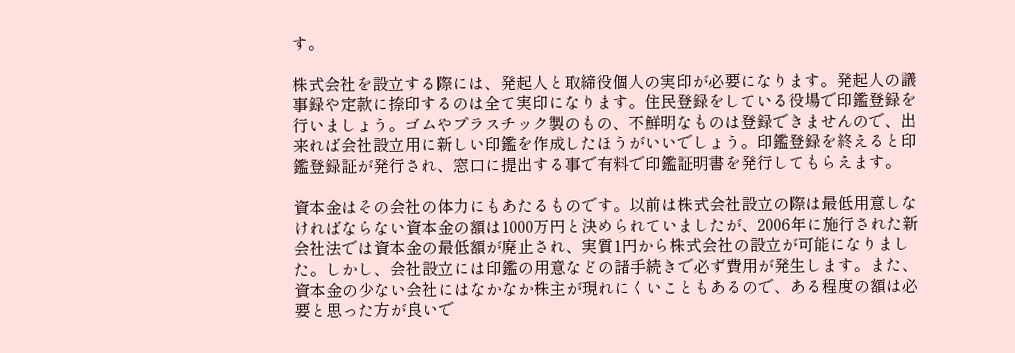す。

株式会社を設立する際には、発起人と取締役個人の実印が必要になります。発起人の議事録や定款に捺印するのは全て実印になります。住民登録をしている役場で印鑑登録を行いましょう。ゴムやプラスチック製のもの、不鮮明なものは登録できませんので、出来れば会社設立用に新しい印鑑を作成したほうがいいでしょう。印鑑登録を終えると印鑑登録証が発行され、窓口に提出する事で有料で印鑑証明書を発行してもらえます。

資本金はその会社の体力にもあたるものです。以前は株式会社設立の際は最低用意しなければならない資本金の額は1000万円と決められていましたが、2006年に施行された新会社法では資本金の最低額が廃止され、実質1円から株式会社の設立が可能になりました。しかし、会社設立には印鑑の用意などの諸手続きで必ず費用が発生します。また、資本金の少ない会社にはなかなか株主が現れにくいこともあるので、ある程度の額は必要と思った方が良いで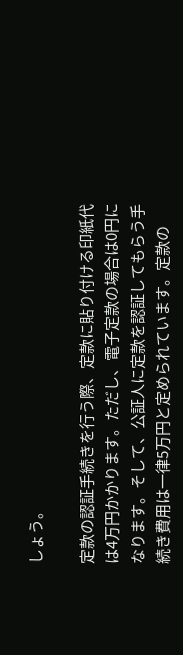しょう。

定款の認証手続きを行う際、定款に貼り付ける印紙代は4万円かかります。ただし、電子定款の場合は0円になります。そして、公証人に定款を認証してもらう手続き費用は一律5万円と定められています。定款の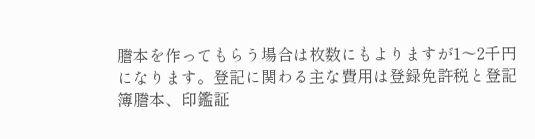謄本を作ってもらう場合は枚数にもよりますが1〜2千円になります。登記に関わる主な費用は登録免許税と登記簿謄本、印鑑証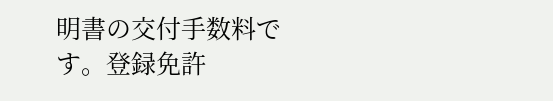明書の交付手数料です。登録免許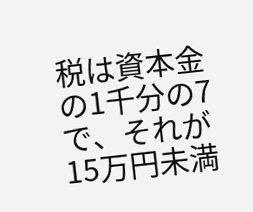税は資本金の1千分の7で、それが15万円未満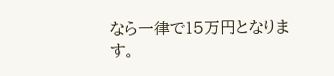なら一律で15万円となります。